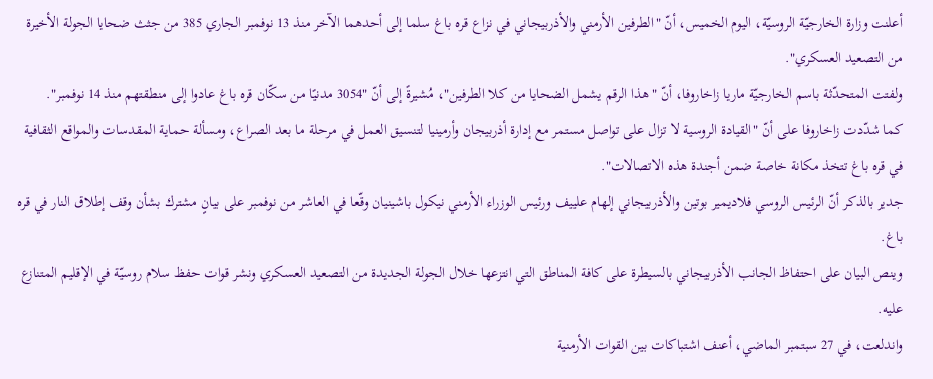أعلنت وزارة الخارجيّة الروسيّة، اليوم الخميس، أنّ "الطرفين الأرمني والأذربيجاني في نزاع قره باغ سلما إلى أحدهما الآخر منذ 13 نوفمبر الجاري 385 من جثث ضحايا الجولة الأخيرة من التصعيد العسكري".
ولفتت المتحدّثة باسم الخارجيّة ماريا زاخاروفا، أنّ "هذا الرقم يشمل الضحايا من كلا الطرفين"، مُشيرةً إلى أنّ "3054 مدنيًا من سكّان قره باغ عادوا إلى منطقتهم منذ 14 نوفمبر".
كما شدّدت زاخاروفا على أنّ "القيادة الروسية لا تزال على تواصل مستمر مع إدارة أذربيجان وأرمينيا لتنسيق العمل في مرحلة ما بعد الصراع، ومسألة حماية المقدسات والمواقع الثقافية في قره باغ تتخذ مكانة خاصة ضمن أجندة هذه الاتصالات".
جدير بالذكر أنّ الرئيس الروسي فلاديمير بوتين والأذربيجاني إلهام علييف ورئيس الوزراء الأرمني نيكول باشينيان وقّعا في العاشر من نوفمبر على بيانٍ مشترك بشأن وقف إطلاق النار في قره باغ.
وينص البيان على احتفاظ الجانب الأذربيجاني بالسيطرة على كافة المناطق التي انتزعها خلال الجولة الجديدة من التصعيد العسكري ونشر قوات حفظ سلام روسيّة في الإقليم المتنازع عليه.
واندلعت، في 27 سبتمبر الماضي، أعنف اشتباكات بين القوات الأرمنية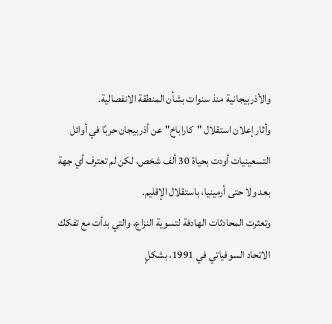والأذربيجانية منذ سنوات بشأن المنطقة الانفصالية.
وأثار إعلان استقلال "كاراباخ" عن أذربيجان حربًا في أوائل التسعينيات أودت بحياة 30 ألف شخص، لكن لم تعترف أي جهة بعد ولا حتى أرمينيا، باستقلال الإقليم.
وتعثرت المحادثات الهادفة لتسوية النزاع، والتي بدأت مع تفكك الاتحاد السوفياتي في 1991، بشكلٍ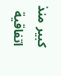كبير منذ اتفاقية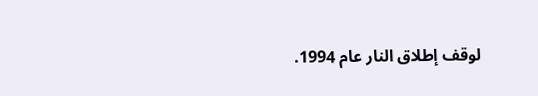لوقف إطلاق النار عام 1994.